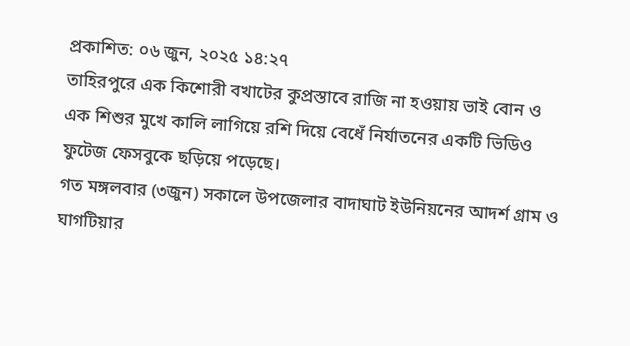প্রকাশিত: ০৬ জুন, ২০২৫ ১৪:২৭
তাহিরপুরে এক কিশোরী বখাটের কুপ্রস্তাবে রাজি না হওয়ায় ভাই বোন ও এক শিশুর মুখে কালি লাগিয়ে রশি দিয়ে বেধেঁ নির্যাতনের একটি ভিডিও ফুটেজ ফেসবুকে ছড়িয়ে পড়েছে।
গত মঙ্গলবার (৩জুন) সকালে উপজেলার বাদাঘাট ইউনিয়নের আদর্শ গ্রাম ও ঘাগটিয়ার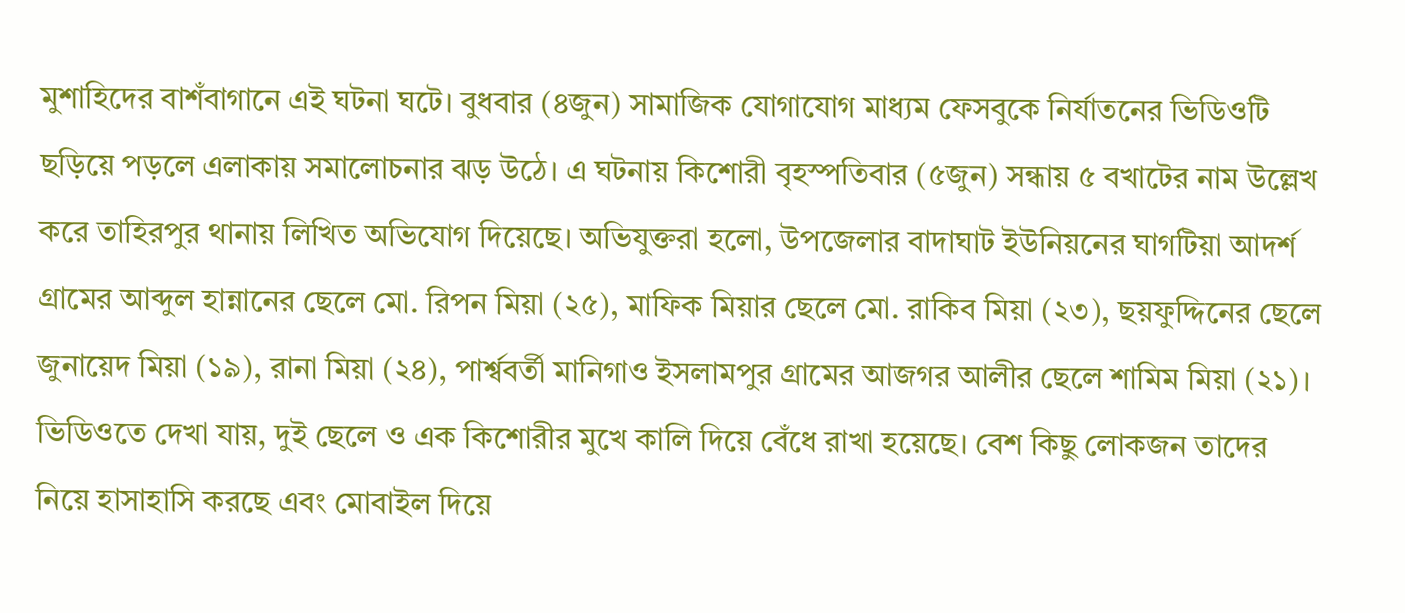মুশাহিদের বাশঁবাগানে এই ঘটনা ঘটে। বুধবার (৪জুন) সামাজিক যোগাযোগ মাধ্যম ফেসবুকে নির্যাতনের ভিডিওটি ছড়িয়ে পড়লে এলাকায় সমালোচনার ঝড় উঠে। এ ঘটনায় কিশোরী বৃহস্পতিবার (৫জুন) সন্ধায় ৫ বখাটের নাম উল্লেখ করে তাহিরপুর থানায় লিখিত অভিযোগ দিয়েছে। অভিযুক্তরা হলো, উপজেলার বাদাঘাট ইউনিয়নের ঘাগটিয়া আদর্শ গ্রামের আব্দুল হান্নানের ছেলে মো. রিপন মিয়া (২৫), মাফিক মিয়ার ছেলে মো. রাকিব মিয়া (২৩), ছয়ফুদ্দিনের ছেলে জুনায়েদ মিয়া (১৯), রানা মিয়া (২৪), পার্শ্ববর্তী মানিগাও ইসলামপুর গ্রামের আজগর আলীর ছেলে শামিম মিয়া (২১)।
ভিডিওতে দেখা যায়, দুই ছেলে ও এক কিশোরীর মুখে কালি দিয়ে বেঁধে রাখা হয়েছে। বেশ কিছু লোকজন তাদের নিয়ে হাসাহাসি করছে এবং মোবাইল দিয়ে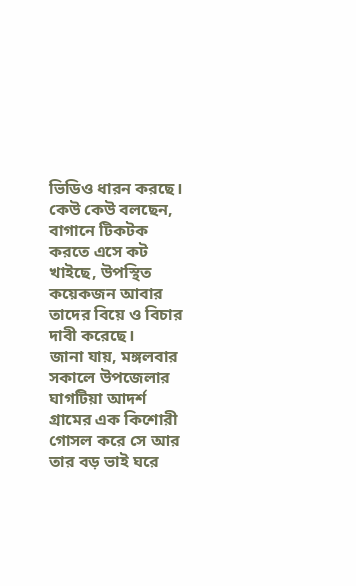ভিডিও ধারন করছে। কেউ কেউ বলছেন, বাগানে টিকটক করতে এসে কট খাইছে, উপস্থিত কয়েকজন আবার তাদের বিয়ে ও বিচার দাবী করেছে।
জানা যায়, মঙ্গলবার সকালে উপজেলার ঘাগটিয়া আদর্শ গ্রামের এক কিশোরী গোসল করে সে আর তার বড় ভাই ঘরে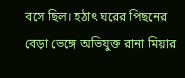বসে ছিল। হঠাৎ ঘরের পিছনের বেড়া ভেঙ্গে অভিযুক্ত রানা মিয়ার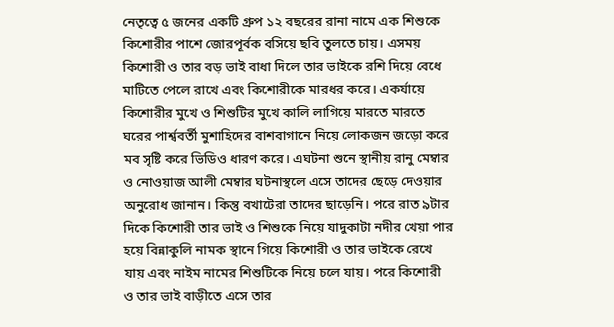নেতৃত্বে ৫ জনের একটি গ্রুপ ১২ বছরের রানা নামে এক শিশুকে কিশোরীর পাশে জোরপূর্বক বসিয়ে ছবি তুলতে চায়। এসময় কিশোরী ও তার বড় ভাই বাধা দিলে তার ভাইকে রশি দিয়ে বেধে মাটিতে পেলে রাখে এবং কিশোরীকে মারধর করে। একর্যায়ে কিশোরীর মুখে ও শিশুটির মুখে কালি লাগিয়ে মারতে মারতে ঘরের পার্শ্ববর্তী মুশাহিদের বাশবাগানে নিয়ে লোকজন জড়ো করে মব সৃষ্টি করে ভিডিও ধারণ করে। এঘটনা শুনে স্থানীয় রানু মেম্বার ও নোওয়াজ আলী মেম্বার ঘটনাস্থলে এসে তাদের ছেড়ে দেওয়ার অনুরোধ জানান। কিন্তু বখাটেরা তাদের ছাড়েনি। পরে রাত ৯টার দিকে কিশোরী তার ভাই ও শিশুকে নিয়ে যাদুকাটা নদীর খেয়া পার হয়ে বিন্নাকুলি নামক স্থানে গিয়ে কিশোরী ও তার ভাইকে রেখে যায় এবং নাইম নামের শিশুটিকে নিয়ে চলে যায়। পরে কিশোরী ও তার ভাই বাড়ীতে এসে তার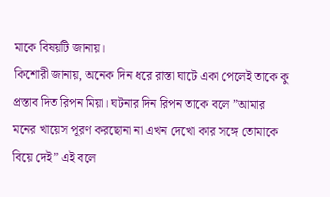মাকে বিষয়টি জানায়।
কিশোরী জানায়, অনেক দিন ধরে রাস্তা ঘাটে একা পেলেই তাকে কু প্রস্তাব দিত রিপন মিয়া। ঘটনার দিন রিপন তাকে বলে ”আমার মনের খায়েস পূরণ করছোনা না এখন দেখো কার সঙ্গে তোমাকে বিয়ে দেই” এই বলে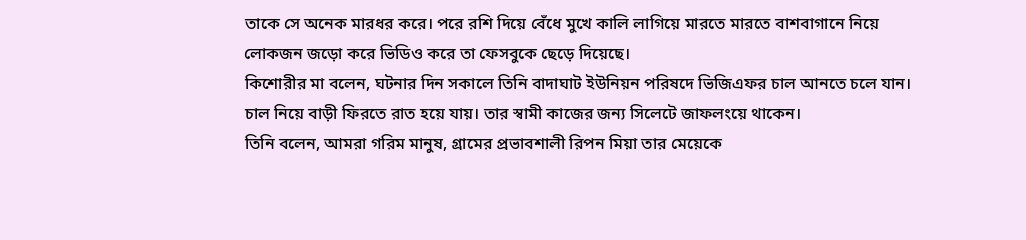তাকে সে অনেক মারধর করে। পরে রশি দিয়ে বেঁধে মুখে কালি লাগিয়ে মারতে মারতে বাশবাগানে নিয়ে লোকজন জড়ো করে ভিডিও করে তা ফেসবুকে ছেড়ে দিয়েছে।
কিশোরীর মা বলেন, ঘটনার দিন সকালে তিনি বাদাঘাট ইউনিয়ন পরিষদে ভিজিএফর চাল আনতে চলে যান। চাল নিয়ে বাড়ী ফিরতে রাত হয়ে যায়। তার স্বামী কাজের জন্য সিলেটে জাফলংয়ে থাকেন।
তিনি বলেন, আমরা গরিম মানুষ, গ্রামের প্রভাবশালী রিপন মিয়া তার মেয়েকে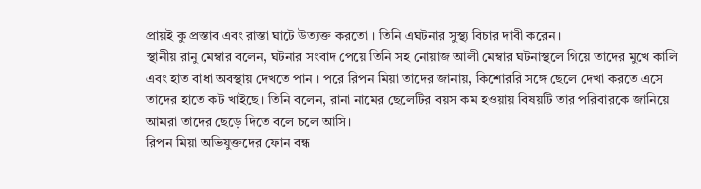প্রায়ই কু প্রস্তাব এবং রাস্তা ঘাটে উত্যক্ত করতো । তিনি এঘটনার সুস্থ্য বিচার দাবী করেন।
স্থানীয় রানু মেম্বার বলেন, ঘটনার সংবাদ পেয়ে তিনি সহ নোয়াজ আলী মেম্বার ঘটনাস্থলে গিয়ে তাদের মুখে কালি এবং হাত বাধা অবস্থায় দেখতে পান । পরে রিপন মিয়া তাদের জানায়, কিশোররি সঙ্গে ছেলে দেখা করতে এসে তাদের হাতে কট খাইছে। তিনি বলেন, রানা নামের ছেলেটির বয়স কম হওয়ায় বিষয়টি তার পরিবারকে জানিয়ে আমরা তাদের ছেড়ে দিতে বলে চলে আসি।
রিপন মিয়া অভিযুক্তদের ফোন বন্ধ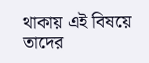থাকায় এই বিষয়ে তাদের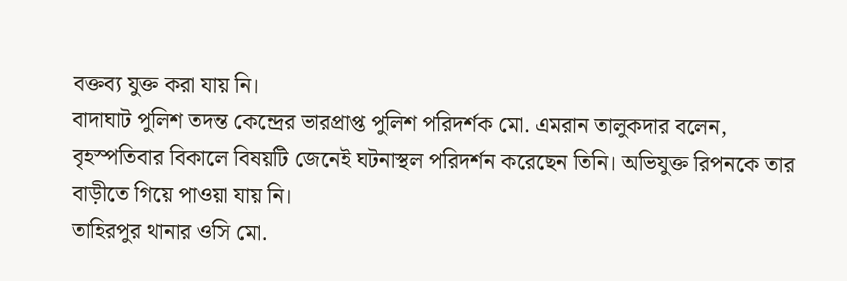বক্তব্য যুক্ত করা যায় নি।
বাদাঘাট পুলিশ তদন্ত কেন্দ্রের ভারপ্রাপ্ত পুলিশ পরিদর্শক মো. এমরান তালুকদার বলেন, বৃহস্পতিবার বিকালে বিষয়টি জেনেই ঘটনাস্থল পরিদর্শন করেছেন তিনি। অভিযুক্ত রিপনকে তার বাড়ীতে গিয়ে পাওয়া যায় নি।
তাহিরপুর থানার ওসি মো.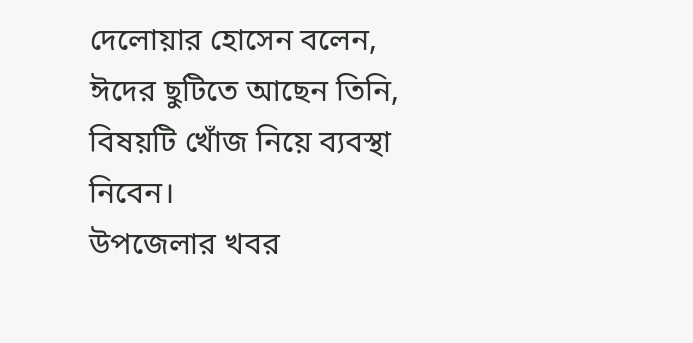দেলোয়ার হোসেন বলেন, ঈদের ছুটিতে আছেন তিনি, বিষয়টি খোঁজ নিয়ে ব্যবস্থা নিবেন।
উপজেলার খবর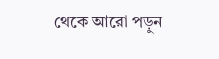থেকে আরো পড়ুন